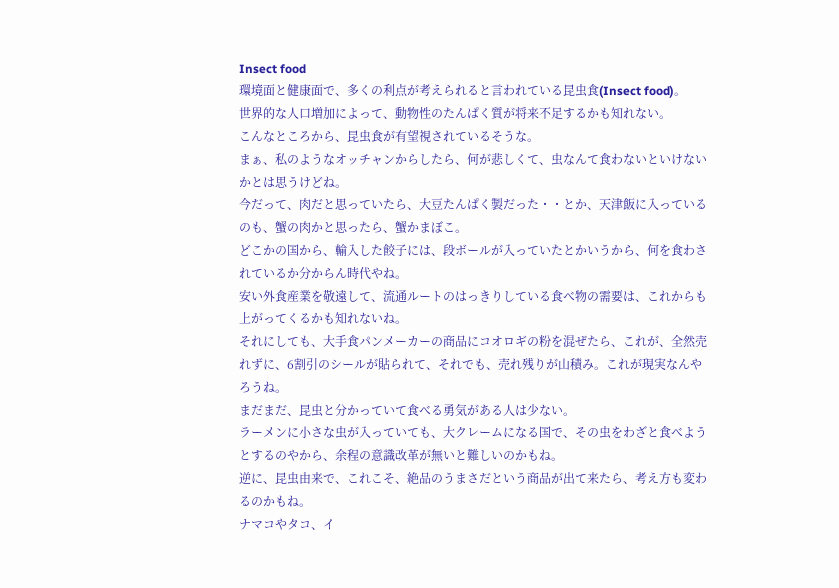Insect food
環境面と健康面で、多くの利点が考えられると言われている昆虫食(Insect food)。
世界的な人口増加によって、動物性のたんぱく質が将来不足するかも知れない。
こんなところから、昆虫食が有望視されているそうな。
まぁ、私のようなオッチャンからしたら、何が悲しくて、虫なんて食わないといけないかとは思うけどね。
今だって、肉だと思っていたら、大豆たんぱく製だった・・とか、天津飯に入っているのも、蟹の肉かと思ったら、蟹かまぼこ。
どこかの国から、輸入した餃子には、段ボールが入っていたとかいうから、何を食わされているか分からん時代やね。
安い外食産業を敬遠して、流通ルートのはっきりしている食べ物の需要は、これからも上がってくるかも知れないね。
それにしても、大手食パンメーカーの商品にコオロギの粉を混ぜたら、これが、全然売れずに、6割引のシールが貼られて、それでも、売れ残りが山積み。これが現実なんやろうね。
まだまだ、昆虫と分かっていて食べる勇気がある人は少ない。
ラーメンに小さな虫が入っていても、大クレームになる国で、その虫をわざと食べようとするのやから、余程の意識改革が無いと難しいのかもね。
逆に、昆虫由来で、これこそ、絶品のうまさだという商品が出て来たら、考え方も変わるのかもね。
ナマコやタコ、イ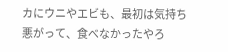カにウニやエビも、最初は気持ち悪がって、食べなかったやろ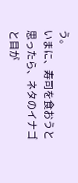う。
いまに、寿司を食おうと思ったら、ネタのイナゴと目が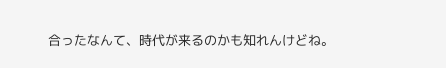合ったなんて、時代が来るのかも知れんけどね。